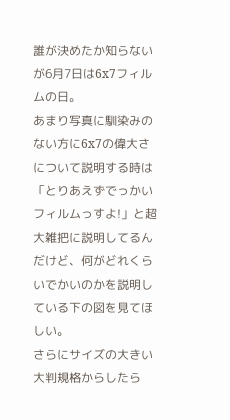誰が決めたか知らないが6月7日は6x7フィルムの日。
あまり写真に馴染みのない方に6x7の偉大さについて説明する時は「とりあえずでっかいフィルムっすよ!」と超大雑把に説明してるんだけど、何がどれくらいでかいのかを説明している下の図を見てほしい。
さらにサイズの大きい大判規格からしたら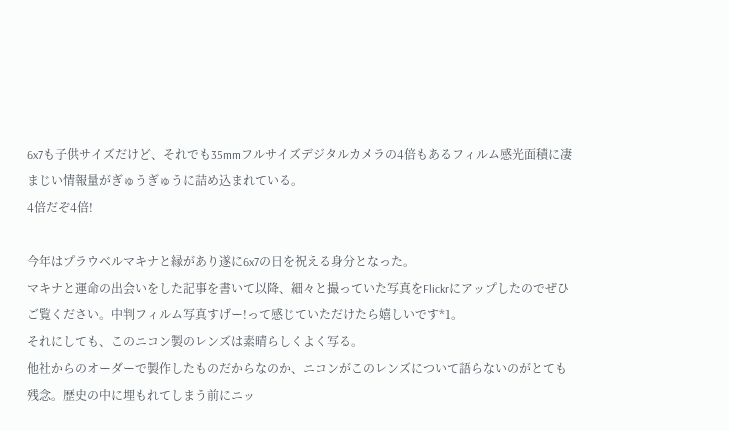6x7も子供サイズだけど、それでも35mmフルサイズデジタルカメラの4倍もあるフィルム感光面積に凄まじい情報量がぎゅうぎゅうに詰め込まれている。
4倍だぞ4倍!

今年はプラウベルマキナと縁があり遂に6x7の日を祝える身分となった。
マキナと運命の出会いをした記事を書いて以降、細々と撮っていた写真をFlickrにアップしたのでぜひご覧ください。中判フィルム写真すげー!って感じていただけたら嬉しいです*1。
それにしても、このニコン製のレンズは素晴らしくよく写る。
他社からのオーダーで製作したものだからなのか、ニコンがこのレンズについて語らないのがとても残念。歴史の中に埋もれてしまう前にニッ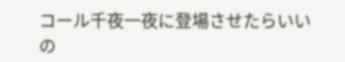コール千夜一夜に登場させたらいいの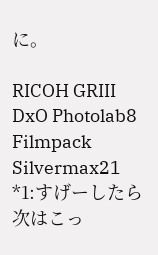に。

RICOH GRIII DxO Photolab8 Filmpack Silvermax21
*1:すげーしたら次はこっ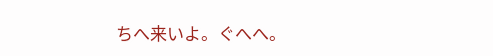ちへ来いよ。ぐへへ。